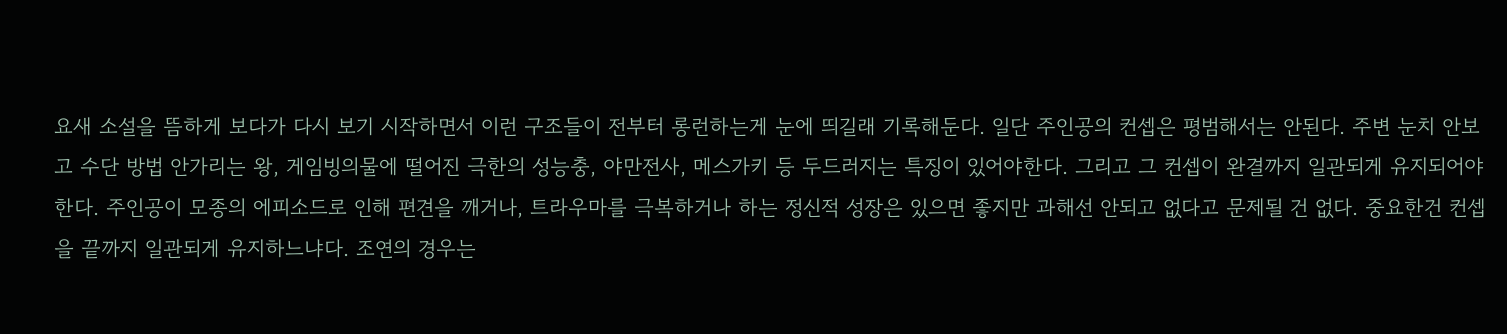요새 소설을 뜸하게 보다가 다시 보기 시작하면서 이런 구조들이 전부터 롱런하는게 눈에 띄길래 기록해둔다. 일단 주인공의 컨셉은 평범해서는 안된다. 주변 눈치 안보고 수단 방법 안가리는 왕, 게임빙의물에 떨어진 극한의 성능충, 야만전사, 메스가키 등 두드러지는 특징이 있어야한다. 그리고 그 컨셉이 완결까지 일관되게 유지되어야한다. 주인공이 모종의 에피소드로 인해 편견을 깨거나, 트라우마를 극복하거나 하는 정신적 성장은 있으면 좋지만 과해선 안되고 없다고 문제될 건 없다. 중요한건 컨셉을 끝까지 일관되게 유지하느냐다. 조연의 경우는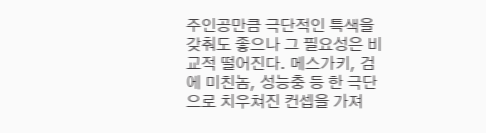주인공만큼 극단적인 특색을 갖춰도 좋으나 그 필요성은 비교적 떨어진다. 메스가키, 검에 미친놈, 성능충 등 한 극단으로 치우쳐진 컨셉을 가져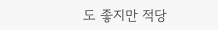도 좋지만 적당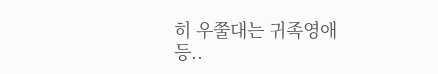히 우쭐대는 귀족영애 등..